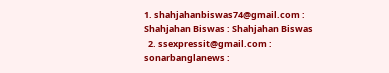1. shahjahanbiswas74@gmail.com : Shahjahan Biswas : Shahjahan Biswas
  2. ssexpressit@gmail.com : sonarbanglanews :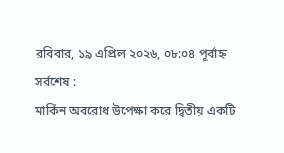রবিবার, ১৯ এপ্রিল ২০২৬, ০৮:০৪ পূর্বাহ্ন
সর্বশেষ :
মার্কিন অবরোধ উপেক্ষা করে দ্বিতীয় একটি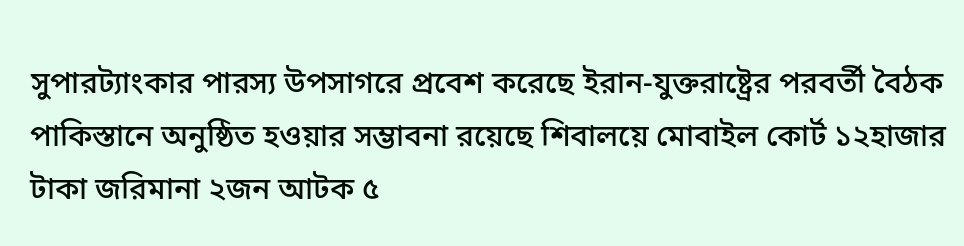সুপারট্যাংকার পারস্য উপসাগরে প্রবেশ করেছে ইরান-যুক্তরাষ্ট্রের পরবর্তী বৈঠক পাকিস্তানে অনুষ্ঠিত হওয়ার সম্ভাবনা রয়েছে শিবালয়ে মোবাইল কোর্ট ১২হাজার টাকা জরিমানা ২জন আটক ৫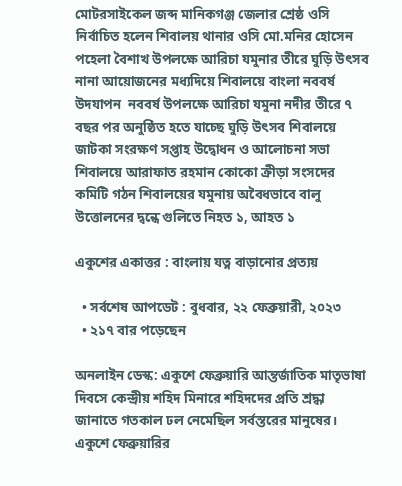মোটরসাইকেল জব্দ মানিকগঞ্জ জেলার শ্রেষ্ঠ ওসি নির্বাচিত হলেন শিবালয় থানার ওসি মো.মনির হোসেন পহেলা বৈশাখ উপলক্ষে আরিচা যমুনার তীরে ঘুড়ি উৎসব নানা আয়োজনের মধ্যদিয়ে শিবালয়ে বাংলা নববর্ষ উদযাপন  নববর্ষ উপলক্ষে আরিচা যমুনা নদীর তীরে ৭ বছর পর অনুষ্ঠিত হতে যাচ্ছে ঘুড়ি উৎসব শিবালয়ে জাটকা সংরক্ষণ সপ্তাহ উদ্বোধন ও আলোচনা সভা শিবালয়ে আরাফাত রহমান কোকো ক্রীড়া সংসদের কমিটি গঠন শিবালয়ের যমুনায় অবৈধভাবে বালু উত্তোলনের দ্বন্ধে গুলিতে নিহত ১, আহত ১

একুশের একাত্তর : বাংলায় যত্ন বাড়ানোর প্রত্যয়

  • সর্বশেষ আপডেট : বুধবার, ২২ ফেব্রুয়ারী, ২০২৩
  • ২১৭ বার পড়েছেন

অনলাইন ডেস্ক: একুশে ফেব্রুয়ারি আন্তর্জাতিক মাতৃভাষা দিবসে কেন্দ্রীয় শহিদ মিনারে শহিদদের প্রতি শ্রদ্ধা জানাতে গতকাল ঢল নেমেছিল সর্বস্তরের মানুষের। একুশে ফেব্রুয়ারির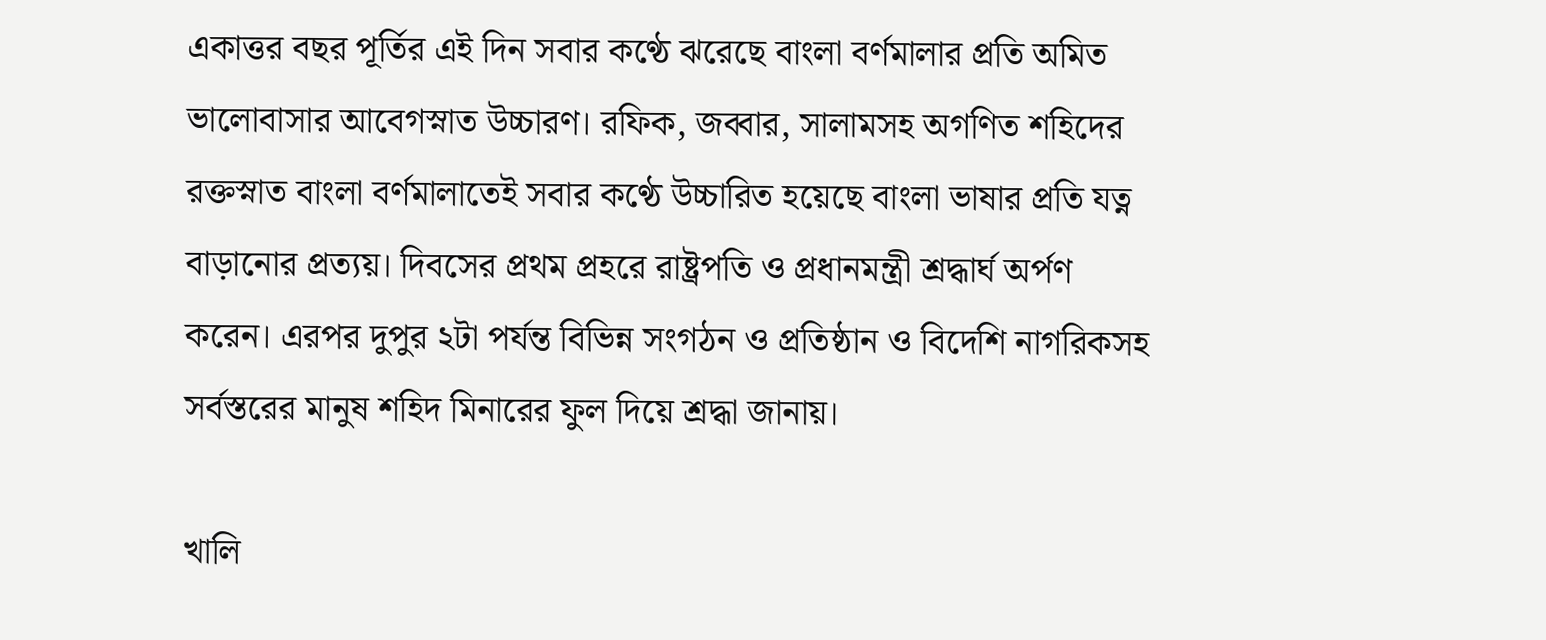একাত্তর বছর পূর্তির এই দিন সবার কণ্ঠে ঝরেছে বাংলা বর্ণমালার প্রতি অমিত ভালোবাসার আবেগস্নাত উচ্চারণ। রফিক, জব্বার, সালামসহ অগণিত শহিদের রক্তস্নাত বাংলা বর্ণমালাতেই সবার কণ্ঠে উচ্চারিত হয়েছে বাংলা ভাষার প্রতি যত্ন বাড়ানোর প্রত্যয়। দিবসের প্রথম প্রহরে রাষ্ট্রপতি ও প্রধানমন্ত্রী শ্রদ্ধার্ঘ অর্পণ করেন। এরপর দুপুর ২টা পর্যন্ত বিভিন্ন সংগঠন ও প্রতিষ্ঠান ও বিদেশি নাগরিকসহ সর্বস্তরের মানুষ শহিদ মিনারের ফুল দিয়ে শ্রদ্ধা জানায়।

খালি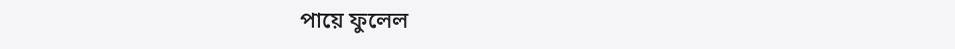পায়ে ফুলেল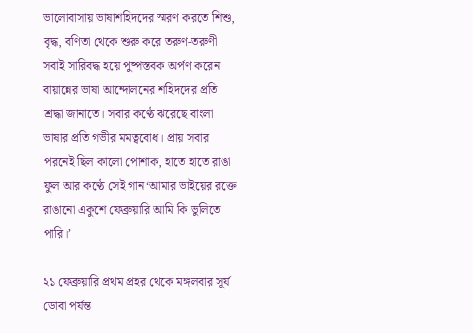ভালোবাসায় ভাষাশহিদদের স্মরণ করতে শিশু, বৃদ্ধ, বণিতা থেকে শুরু করে তরুণ-তরুণী সবাই সারিবদ্ধ হয়ে পুষ্পস্তবক অর্পণ করেন বায়ান্নের ভাষা আন্দোলনের শহিদদের প্রতি শ্রদ্ধা জানাতে। সবার কণ্ঠে ঝরেছে বাংলা ভাষার প্রতি গভীর মমত্ববোধ। প্রায় সবার পরনেই ছিল কালো পোশাক, হাতে হাতে রাঙা ফুল আর কণ্ঠে সেই গান‘আমার ভাইয়ের রক্তে রাঙানো একুশে ফেব্রুয়ারি আমি কি ভুলিতে পারি।’

২১ ফেব্রুয়ারি প্রথম প্রহর থেকে মঙ্গলবার সূর্য ডোবা পর্যন্ত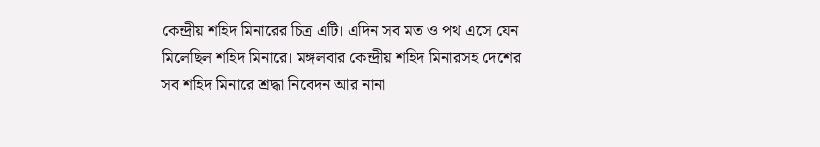কেন্দ্রীয় শহিদ মিনারের চিত্র এটি। এদিন সব মত ও পথ এসে যেন মিলেছিল শহিদ মিনারে। মঙ্গলবার কেন্দ্রীয় শহিদ মিনারসহ দেশের সব শহিদ মিনারে শ্রদ্ধা নিবেদন আর নানা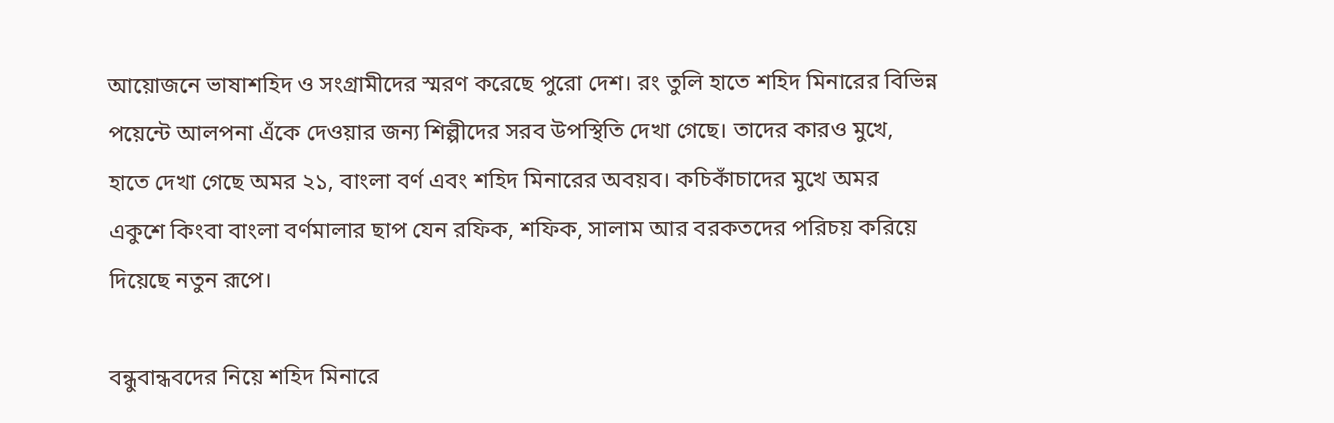আয়োজনে ভাষাশহিদ ও সংগ্রামীদের স্মরণ করেছে পুরো দেশ। রং তুলি হাতে শহিদ মিনারের বিভিন্ন পয়েন্টে আলপনা এঁকে দেওয়ার জন্য শিল্পীদের সরব উপস্থিতি দেখা গেছে। তাদের কারও মুখে, হাতে দেখা গেছে অমর ২১, বাংলা বর্ণ এবং শহিদ মিনারের অবয়ব। কচিকাঁচাদের মুখে অমর একুশে কিংবা বাংলা বর্ণমালার ছাপ যেন রফিক, শফিক, সালাম আর বরকতদের পরিচয় করিয়ে দিয়েছে নতুন রূপে।

বন্ধুবান্ধবদের নিয়ে শহিদ মিনারে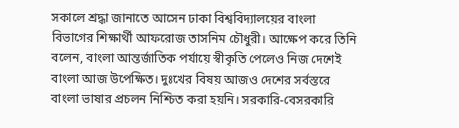সকালে শ্রদ্ধা জানাতে আসেন ঢাকা বিশ্ববিদ্যালয়ের বাংলা বিভাগের শিক্ষার্থী আফরোজ তাসনিম চৌধুরী। আক্ষেপ করে তিনি বলেন, বাংলা আন্তর্জাতিক পর্যায়ে স্বীকৃতি পেলেও নিজ দেশেই বাংলা আজ উপেক্ষিত। দুঃখের বিষয় আজও দেশের সর্বস্তরে বাংলা ভাষার প্রচলন নিশ্চিত করা হয়নি। সরকারি-বেসরকারি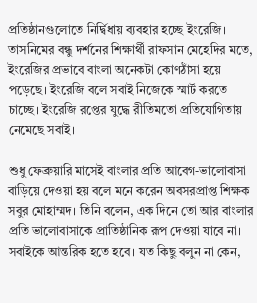প্রতিষ্ঠানগুলোতে নির্দ্বিধায় ব্যবহার হচ্ছে ইংরেজি। তাসনিমের বন্ধু দর্শনের শিক্ষার্থী রাফসান মেহেদির মতে, ইংরেজির প্রভাবে বাংলা অনেকটা কোণঠাঁসা হয়ে পড়েছে। ইংরেজি বলে সবাই নিজেকে স্মার্ট করতে চাচ্ছে। ইংরেজি রপ্তের যুদ্ধে রীতিমতো প্রতিযোগিতায় নেমেছে সবাই।

শুধু ফেব্রুয়ারি মাসেই বাংলার প্রতি আবেগ-ভালোবাসা বাড়িয়ে দেওয়া হয় বলে মনে করেন অবসরপ্রাপ্ত শিক্ষক সবুর মোহাম্মদ। তিনি বলেন, এক দিনে তো আর বাংলার প্রতি ভালোবাসাকে প্রাতিষ্ঠানিক রূপ দেওয়া যাবে না। সবাইকে আন্তরিক হতে হবে। যত কিছু বলুন না কেন,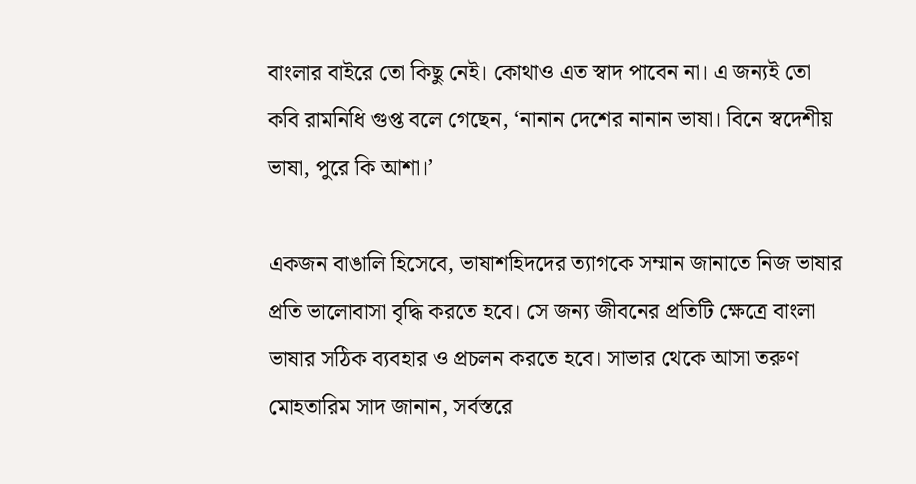বাংলার বাইরে তো কিছু নেই। কোথাও এত স্বাদ পাবেন না। এ জন্যই তো কবি রামনিধি গুপ্ত বলে গেছেন, ‘নানান দেশের নানান ভাষা। বিনে স্বদেশীয় ভাষা, পুরে কি আশা।’

একজন বাঙালি হিসেবে, ভাষাশহিদদের ত্যাগকে সম্মান জানাতে নিজ ভাষার প্রতি ভালোবাসা বৃদ্ধি করতে হবে। সে জন্য জীবনের প্রতিটি ক্ষেত্রে বাংলা ভাষার সঠিক ব্যবহার ও প্রচলন করতে হবে। সাভার থেকে আসা তরুণ মোহতারিম সাদ জানান, সর্বস্তরে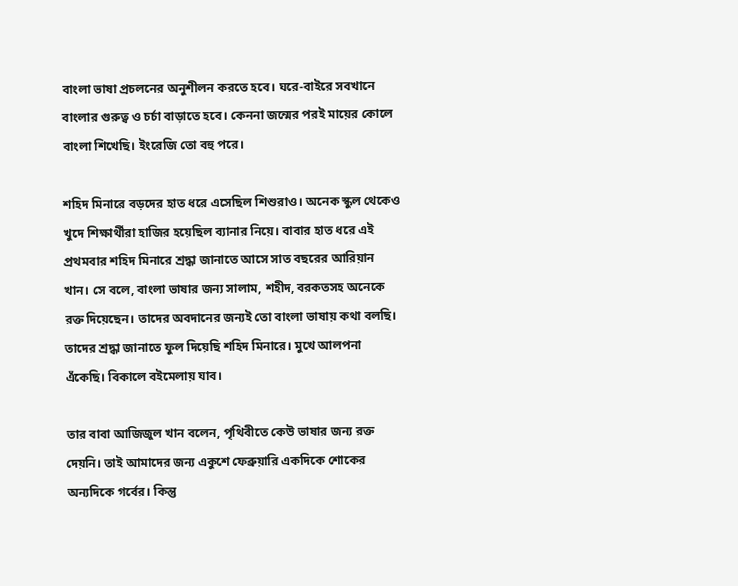বাংলা ভাষা প্রচলনের অনুশীলন করতে হবে। ঘরে-বাইরে সবখানে বাংলার গুরুত্ব ও চর্চা বাড়াতে হবে। কেননা জন্মের পরই মায়ের কোলে বাংলা শিখেছি। ইংরেজি তো বহু পরে।

শহিদ মিনারে বড়দের হাত ধরে এসেছিল শিশুরাও। অনেক স্কুল থেকেও খুদে শিক্ষার্থীরা হাজির হয়েছিল ব্যানার নিয়ে। বাবার হাত ধরে এই প্রথমবার শহিদ মিনারে শ্রদ্ধা জানাতে আসে সাত বছরের আরিয়ান খান। সে বলে, বাংলা ভাষার জন্য সালাম, শহীদ, বরকতসহ অনেকে রক্ত দিয়েছেন। তাদের অবদানের জন্যই তো বাংলা ভাষায় কথা বলছি। তাদের শ্রদ্ধা জানাতে ফুল দিয়েছি শহিদ মিনারে। মুখে আলপনা এঁকেছি। বিকালে বইমেলায় যাব।

তার বাবা আজিজুল খান বলেন, পৃথিবীতে কেউ ভাষার জন্য রক্ত দেয়নি। তাই আমাদের জন্য একুশে ফেব্রুয়ারি একদিকে শোকের অন্যদিকে গর্বের। কিন্তু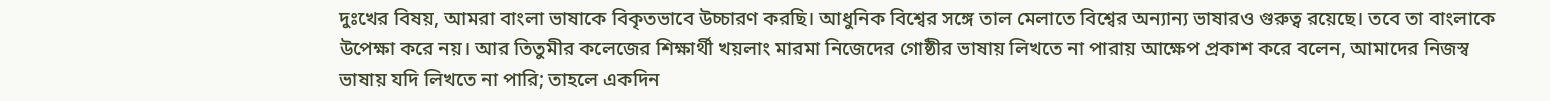দুঃখের বিষয়, আমরা বাংলা ভাষাকে বিকৃতভাবে উচ্চারণ করছি। আধুনিক বিশ্বের সঙ্গে তাল মেলাতে বিশ্বের অন্যান্য ভাষারও গুরুত্ব রয়েছে। তবে তা বাংলাকে উপেক্ষা করে নয়। আর তিতুমীর কলেজের শিক্ষার্থী খয়লাং মারমা নিজেদের গোষ্ঠীর ভাষায় লিখতে না পারায় আক্ষেপ প্রকাশ করে বলেন, আমাদের নিজস্ব ভাষায় যদি লিখতে না পারি; তাহলে একদিন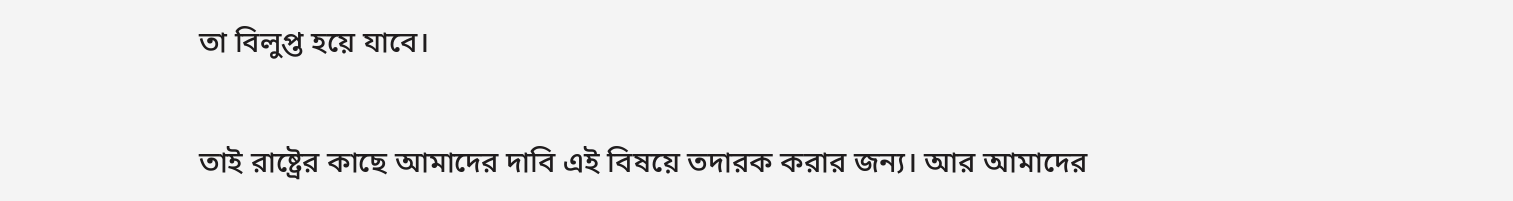তা বিলুপ্ত হয়ে যাবে।

তাই রাষ্ট্রের কাছে আমাদের দাবি এই বিষয়ে তদারক করার জন্য। আর আমাদের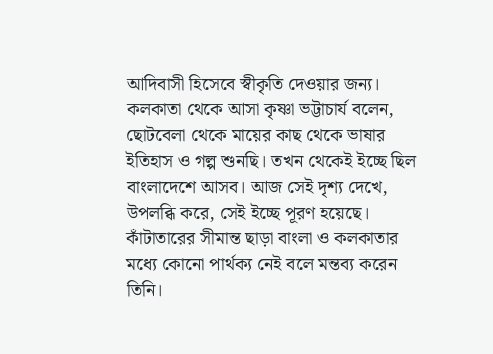আদিবাসী হিসেবে স্বীকৃতি দেওয়ার জন্য। কলকাতা থেকে আসা কৃষ্ণা ভট্টাচার্য বলেন, ছোটবেলা থেকে মায়ের কাছ থেকে ভাষার ইতিহাস ও গল্প শুনছি। তখন থেকেই ইচ্ছে ছিল বাংলাদেশে আসব। আজ সেই দৃশ্য দেখে, উপলব্ধি করে, সেই ইচ্ছে পূরণ হয়েছে। কাঁটাতারের সীমান্ত ছাড়া বাংলা ও কলকাতার মধ্যে কোনো পার্থক্য নেই বলে মন্তব্য করেন তিনি।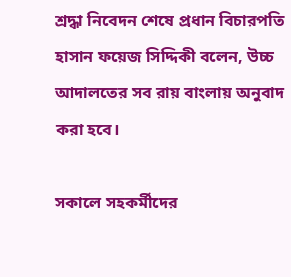শ্রদ্ধা নিবেদন শেষে প্রধান বিচারপতি হাসান ফয়েজ সিদ্দিকী বলেন, উচ্চ আদালতের সব রায় বাংলায় অনুবাদ করা হবে।

সকালে সহকর্মীদের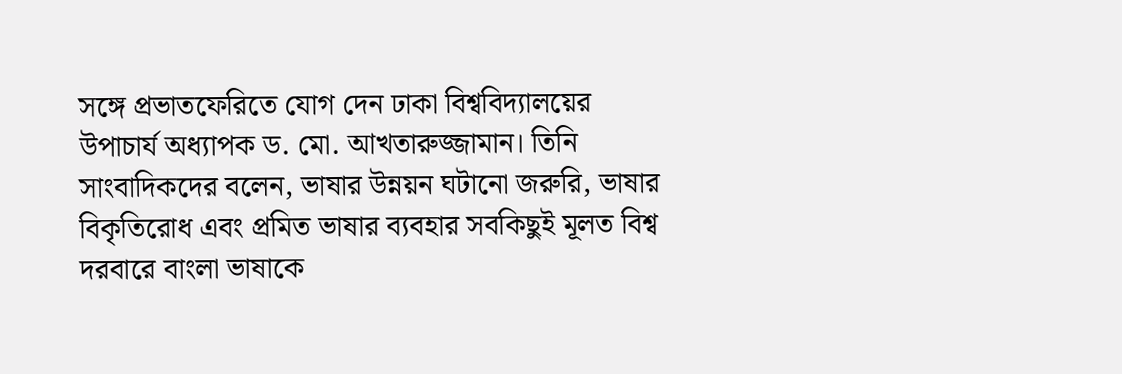সঙ্গে প্রভাতফেরিতে যোগ দেন ঢাকা বিশ্ববিদ্যালয়ের উপাচার্য অধ্যাপক ড. মো. আখতারুজ্জামান। তিনি সাংবাদিকদের বলেন, ভাষার উন্নয়ন ঘটানো জরুরি, ভাষার বিকৃতিরোধ এবং প্রমিত ভাষার ব্যবহার সবকিছুই মূলত বিশ্ব দরবারে বাংলা ভাষাকে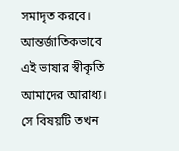সমাদৃত করবে। আন্তর্জাতিকভাবে এই ভাষার স্বীকৃতি আমাদের আরাধ্য। সে বিষয়টি তখন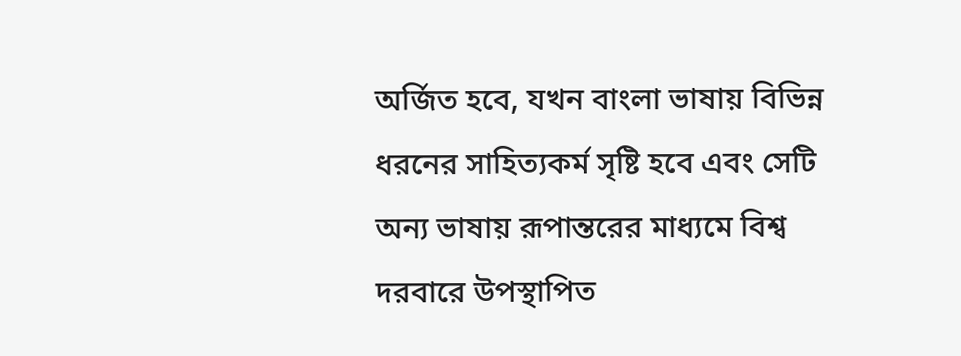অর্জিত হবে, যখন বাংলা ভাষায় বিভিন্ন ধরনের সাহিত্যকর্ম সৃষ্টি হবে এবং সেটি অন্য ভাষায় রূপান্তরের মাধ্যমে বিশ্ব দরবারে উপস্থাপিত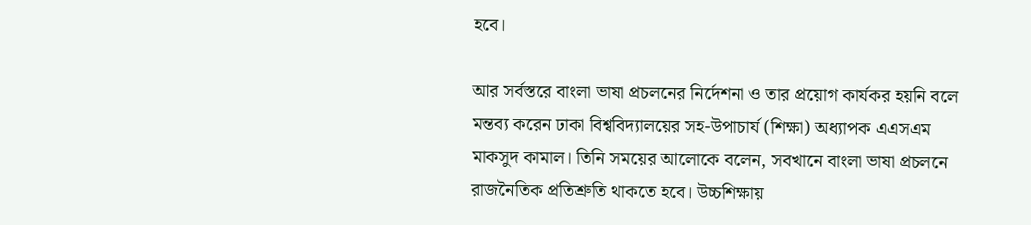হবে।

আর সর্বস্তরে বাংলা ভাষা প্রচলনের নির্দেশনা ও তার প্রয়োগ কার্যকর হয়নি বলে মন্তব্য করেন ঢাকা বিশ্ববিদ্যালয়ের সহ-উপাচার্য (শিক্ষা) অধ্যাপক এএসএম মাকসুদ কামাল। তিনি সময়ের আলোকে বলেন, সবখানে বাংলা ভাষা প্রচলনে রাজনৈতিক প্রতিশ্রুতি থাকতে হবে। উচ্চশিক্ষায়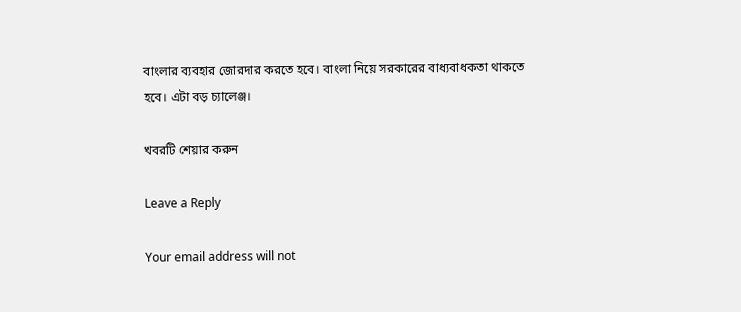বাংলার ব্যবহার জোরদার করতে হবে। বাংলা নিয়ে সরকারের বাধ্যবাধকতা থাকতে হবে। এটা বড় চ্যালেঞ্জ।

খবরটি শেয়ার করুন

Leave a Reply

Your email address will not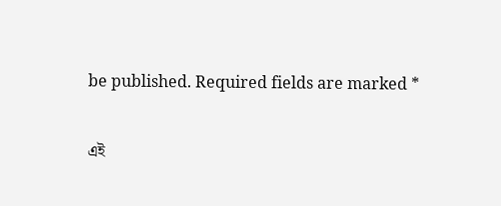be published. Required fields are marked *

এই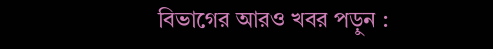বিভাগের আরও খবর পড়ুন :